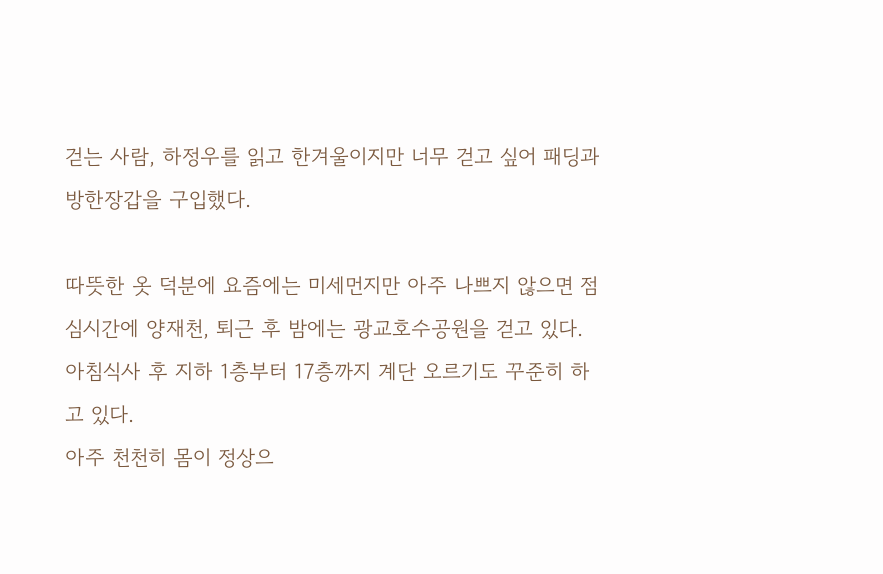걷는 사람, 하정우를 읽고 한겨울이지만 너무 걷고 싶어 패딩과 방한장갑을 구입했다.

따뜻한 옷 덕분에 요즘에는 미세먼지만 아주 나쁘지 않으면 점심시간에 양재천, 퇴근 후 밤에는 광교호수공원을 걷고 있다. 아침식사 후 지하 1층부터 17층까지 계단 오르기도 꾸준히 하고 있다.
아주 천천히 몸이 정상으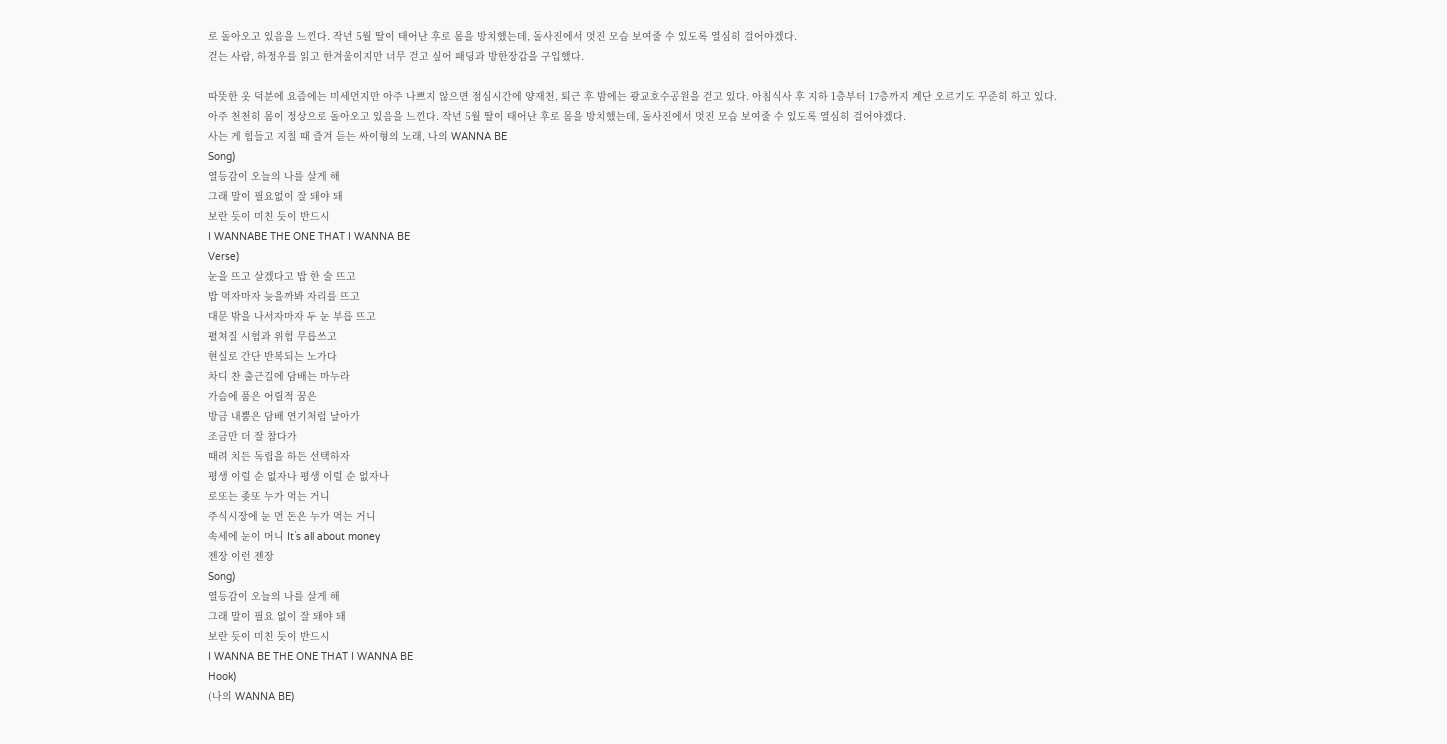로 돌아오고 있음을 느낀다. 작년 5월 딸이 태어난 후로 몸을 방치했는데, 돌사진에서 멋진 모습 보여줄 수 있도록 열심히 걸어야겠다.
걷는 사람, 하정우를 읽고 한겨울이지만 너무 걷고 싶어 패딩과 방한장갑을 구입했다.

따뜻한 옷 덕분에 요즘에는 미세먼지만 아주 나쁘지 않으면 점심시간에 양재천, 퇴근 후 밤에는 광교호수공원을 걷고 있다. 아침식사 후 지하 1층부터 17층까지 계단 오르기도 꾸준히 하고 있다.
아주 천천히 몸이 정상으로 돌아오고 있음을 느낀다. 작년 5월 딸이 태어난 후로 몸을 방치했는데, 돌사진에서 멋진 모습 보여줄 수 있도록 열심히 걸어야겠다.
사는 게 힘들고 지칠 때 즐겨 듣는 싸이형의 노래, 나의 WANNA BE
Song)
열등감이 오늘의 나를 살게 해
그래 말이 필요없이 잘 돼야 돼
보란 듯이 미친 듯이 반드시
I WANNABE THE ONE THAT I WANNA BE
Verse)
눈을 뜨고 살겠다고 밥 한 술 뜨고
밥 먹자마자 늦을까봐 자리를 뜨고
대문 밖을 나서자마자 두 눈 부릅 뜨고
펼쳐질 시험과 위험 무릅쓰고
현실로 간단 반복되는 노가다
차디 찬 출근길에 담배는 마누라
가슴에 품은 어릴적 꿈은
방금 내뿜은 담배 연기처럼 날아가
조금만 더 잘 참다가
때려 치든 독립을 하든 선택하자
평생 이럴 순 없자나 평생 이럴 순 없자나
로또는 좆또 누가 먹는 거니
주식시장에 눈 먼 돈은 누가 먹는 거니
속세에 눈이 머니 It`s all about money
젠장 이런 젠장
Song)
열등감이 오늘의 나를 살게 해
그래 말이 필요 없이 잘 돼야 돼
보란 듯이 미친 듯이 반드시
I WANNA BE THE ONE THAT I WANNA BE
Hook)
(나의 WANNA BE)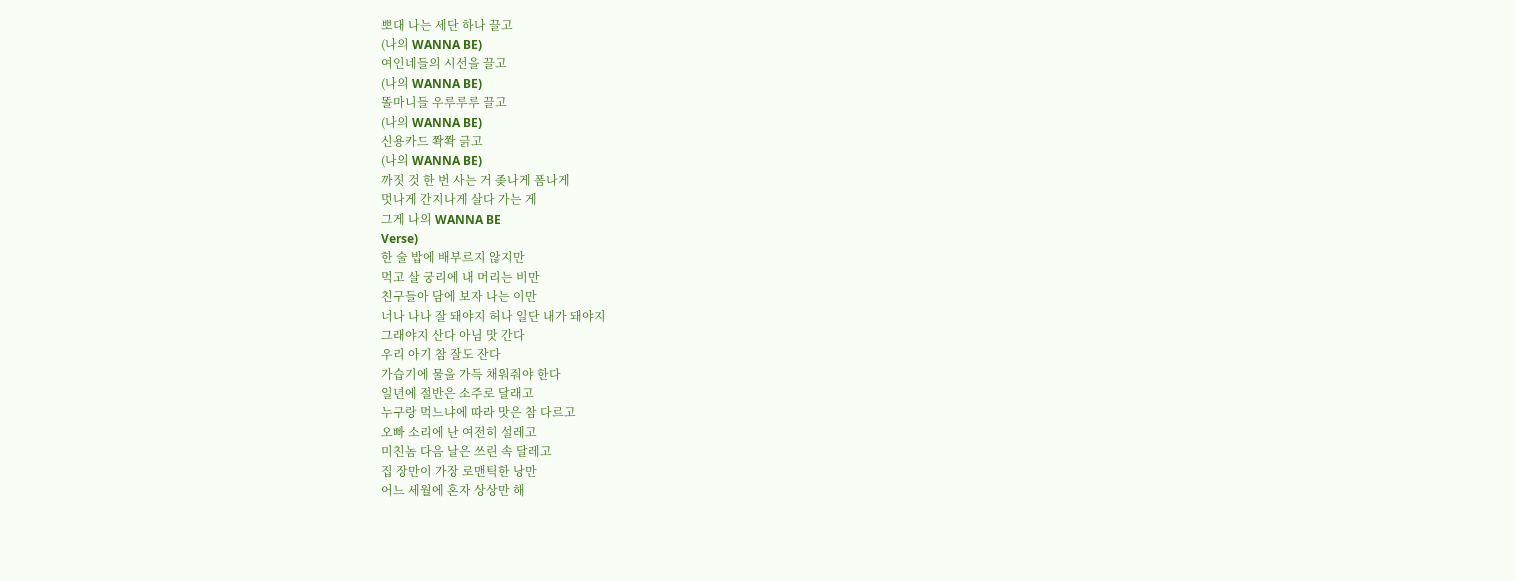뽀대 나는 세단 하나 끌고
(나의 WANNA BE)
여인네들의 시선을 끌고
(나의 WANNA BE)
똘마니들 우루루루 끌고
(나의 WANNA BE)
신용카드 쫙쫙 긁고
(나의 WANNA BE)
까짓 것 한 번 사는 거 좆나게 폼나게
멋나게 간지나게 살다 가는 게
그게 나의 WANNA BE
Verse)
한 술 밥에 배부르지 않지만
먹고 살 궁리에 내 머리는 비만
친구들아 담에 보자 나는 이만
너나 나나 잘 돼야지 허나 일단 내가 돼야지
그래야지 산다 아님 맛 간다
우리 아기 참 잘도 잔다
가습기에 물을 가득 채워줘야 한다
일년에 절반은 소주로 달래고
누구랑 먹느냐에 따라 맛은 참 다르고
오빠 소리에 난 여전히 설레고
미친놈 다음 날은 쓰린 속 달레고
집 장만이 가장 로맨틱한 낭만
어느 세월에 혼자 상상만 해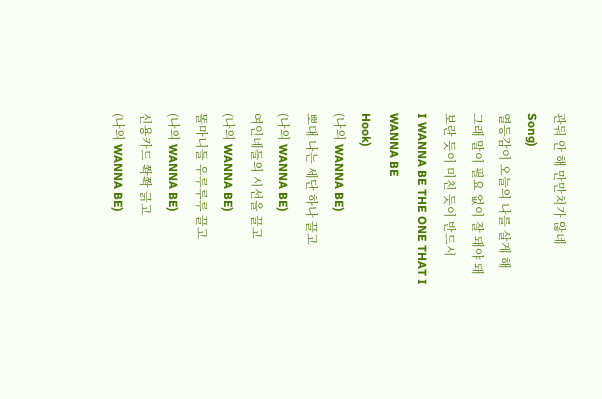관둬 안 해 만만치가 않네
Song)
열등감이 오늘의 나를 살게 해
그래 말이 필요 없이 잘 돼야 돼
보란 듯이 미친 듯이 반드시
I WANNA BE THE ONE THAT I WANNA BE
Hook)
(나의 WANNA BE)
뽀대 나는 세단 하나 끌고
(나의 WANNA BE)
여인네들의 시선을 끌고
(나의 WANNA BE)
똘마니들 우루루루 끌고
(나의 WANNA BE)
신용카드 쫙쫙 긁고
(나의 WANNA BE)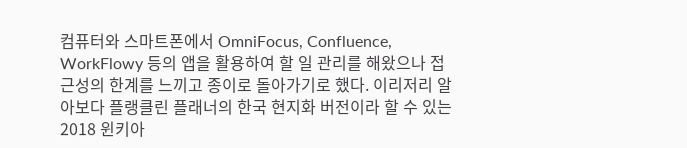컴퓨터와 스마트폰에서 OmniFocus, Confluence, WorkFlowy 등의 앱을 활용하여 할 일 관리를 해왔으나 접근성의 한계를 느끼고 종이로 돌아가기로 했다. 이리저리 알아보다 플랭클린 플래너의 한국 현지화 버전이라 할 수 있는 2018 윈키아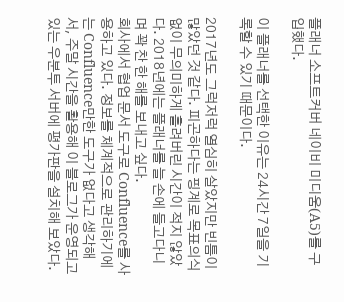플래너 소프트커버 네이비 미디움(A5)를 구입했다.

이 플래너를 선택한 이유는 24시간 7일을 기록할 수 있기 때문이다.

2017년도 그럭저럭 열심히 살았지만 빈틈이 많았던 것 같다. 피곤하다는 핑계로 목표의식 없이 무의미하게 흘려버린 시간이 적지 않았다. 2018년에는 플래너를 늘 손에 들고다니며 꽉 찬 한 해를 보내고 싶다.
회사에서 협업 문서 도구로 Confluence를 사용하고 있다. 정보를 체계적으로 관리하기에는 Confluence만한 도구가 없다고 생각해서, 주말 시간을 활용해 이 블로그가 운영되고 있는 우분투 서버에 평가판을 설치해 보았다.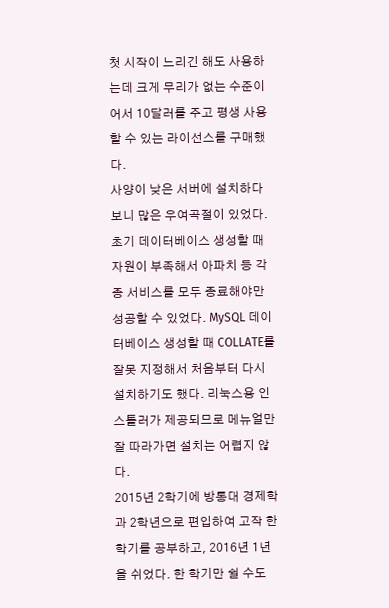첫 시작이 느리긴 해도 사용하는데 크게 무리가 없는 수준이어서 10달러를 주고 평생 사용할 수 있는 라이선스를 구매했다.
사양이 낮은 서버에 설치하다보니 많은 우여곡절이 있었다. 초기 데이터베이스 생성할 때 자원이 부족해서 아파치 등 각종 서비스를 모두 종료해야만 성공할 수 있었다. MySQL 데이터베이스 생성할 때 COLLATE를 잘못 지정해서 처음부터 다시 설치하기도 했다. 리눅스용 인스톨러가 제공되므로 메뉴얼만 잘 따라가면 설치는 어렵지 않다.
2015년 2학기에 방통대 경제학과 2학년으로 편입하여 고작 한 학기를 공부하고, 2016년 1년을 쉬었다. 한 학기만 쉴 수도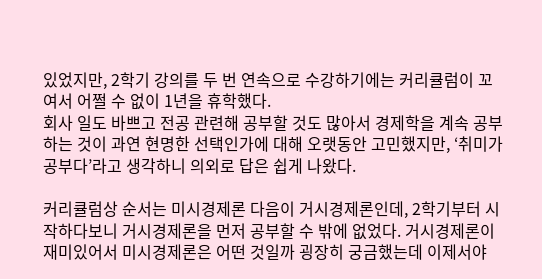있었지만, 2학기 강의를 두 번 연속으로 수강하기에는 커리큘럼이 꼬여서 어쩔 수 없이 1년을 휴학했다.
회사 일도 바쁘고 전공 관련해 공부할 것도 많아서 경제학을 계속 공부하는 것이 과연 현명한 선택인가에 대해 오랫동안 고민했지만, ‘취미가 공부다’라고 생각하니 의외로 답은 쉽게 나왔다.

커리큘럼상 순서는 미시경제론 다음이 거시경제론인데, 2학기부터 시작하다보니 거시경제론을 먼저 공부할 수 밖에 없었다. 거시경제론이 재미있어서 미시경제론은 어떤 것일까 굉장히 궁금했는데 이제서야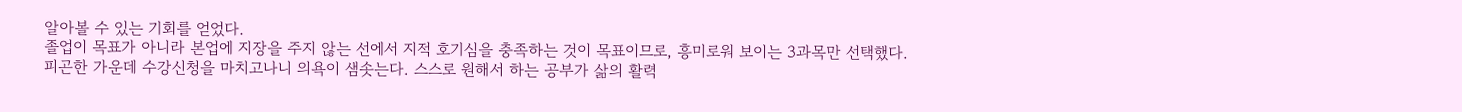알아볼 수 있는 기회를 얻었다.
졸업이 목표가 아니라 본업에 지장을 주지 않는 선에서 지적 호기심을 충족하는 것이 목표이므로, 흥미로워 보이는 3과목만 선택했다.
피곤한 가운데 수강신청을 마치고나니 의욕이 샘솟는다. 스스로 원해서 하는 공부가 삶의 활력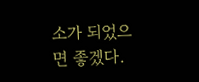소가 되었으면 좋겠다.